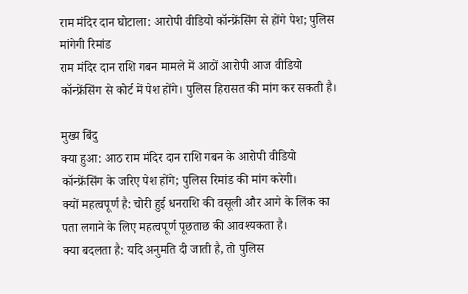राम मंदिर दान घोटाला: आरोपी वीडियो कॉन्फ्रेंसिंग से होंगे पेश; पुलिस मांगेगी रिमांड
राम मंदिर दान राशि गबन मामले में आठों आरोपी आज वीडियो कॉन्फ्रेंसिंग से कोर्ट में पेश होंगे। पुलिस हिरासत की मांग कर सकती है।

मुख्य बिंदु
क्या हुआ: आठ राम मंदिर दान राशि गबन के आरोपी वीडियो कॉन्फ्रेंसिंग के जरिए पेश होंगे; पुलिस रिमांड की मांग करेगी।
क्यों महत्वपूर्ण है: चोरी हुई धनराशि की वसूली और आगे के लिंक का पता लगाने के लिए महत्वपूर्ण पूछताछ की आवश्यकता है।
क्या बदलता है: यदि अनुमति दी जाती है, तो पुलिस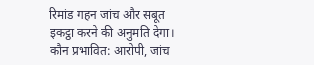रिमांड गहन जांच और सबूत इकट्ठा करने की अनुमति देगा।
कौन प्रभावित: आरोपी, जांच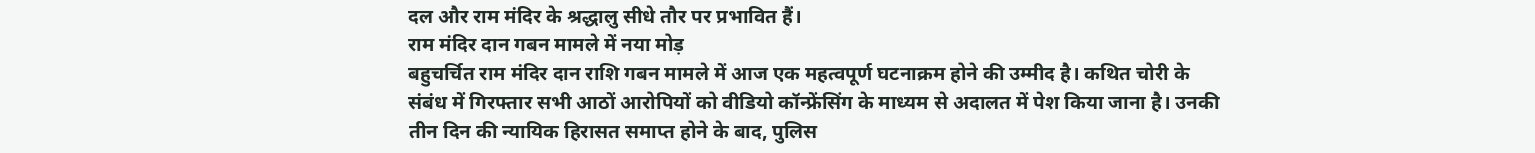दल और राम मंदिर के श्रद्धालु सीधे तौर पर प्रभावित हैं।
राम मंदिर दान गबन मामले में नया मोड़
बहुचर्चित राम मंदिर दान राशि गबन मामले में आज एक महत्वपूर्ण घटनाक्रम होने की उम्मीद है। कथित चोरी के संबंध में गिरफ्तार सभी आठों आरोपियों को वीडियो कॉन्फ्रेंसिंग के माध्यम से अदालत में पेश किया जाना है। उनकी तीन दिन की न्यायिक हिरासत समाप्त होने के बाद, पुलिस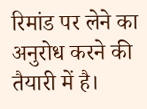रिमांड पर लेने का अनुरोध करने की तैयारी में है।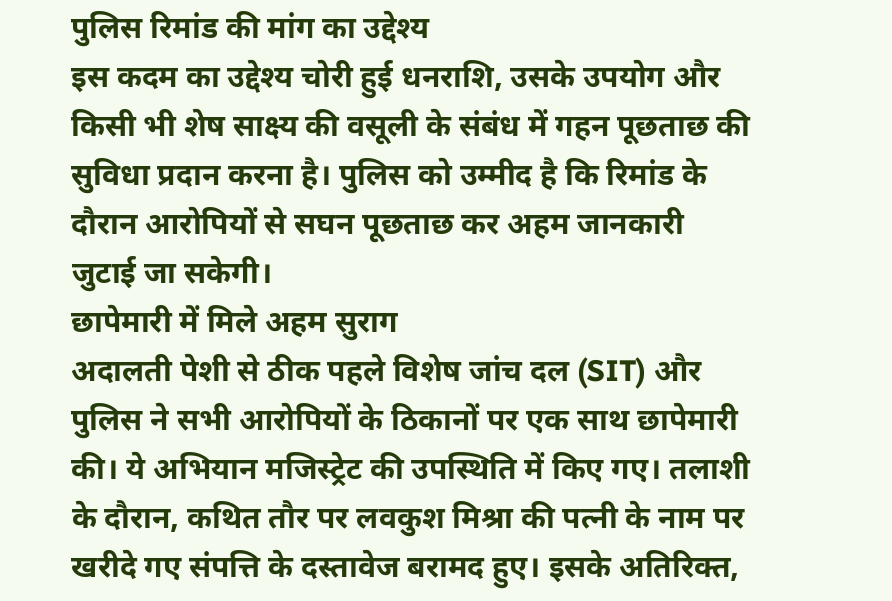पुलिस रिमांड की मांग का उद्देश्य
इस कदम का उद्देश्य चोरी हुई धनराशि, उसके उपयोग और किसी भी शेष साक्ष्य की वसूली के संबंध में गहन पूछताछ की सुविधा प्रदान करना है। पुलिस को उम्मीद है कि रिमांड के दौरान आरोपियों से सघन पूछताछ कर अहम जानकारी जुटाई जा सकेगी।
छापेमारी में मिले अहम सुराग
अदालती पेशी से ठीक पहले विशेष जांच दल (SIT) और पुलिस ने सभी आरोपियों के ठिकानों पर एक साथ छापेमारी की। ये अभियान मजिस्ट्रेट की उपस्थिति में किए गए। तलाशी के दौरान, कथित तौर पर लवकुश मिश्रा की पत्नी के नाम पर खरीदे गए संपत्ति के दस्तावेज बरामद हुए। इसके अतिरिक्त,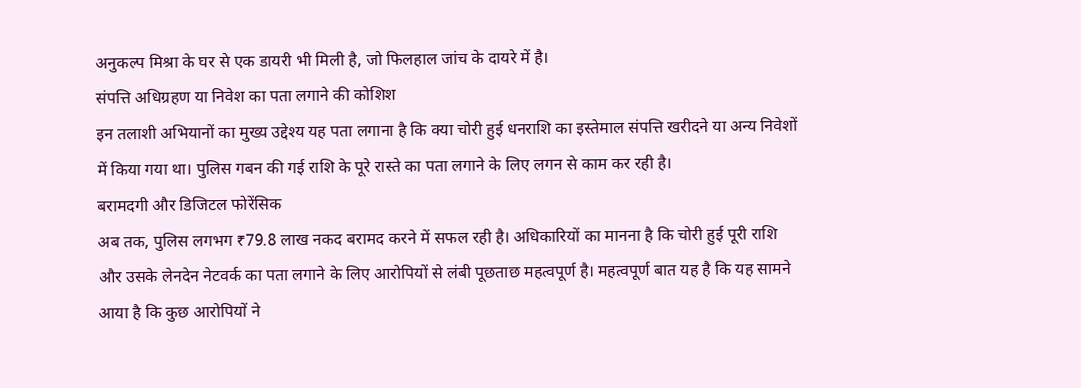अनुकल्प मिश्रा के घर से एक डायरी भी मिली है, जो फिलहाल जांच के दायरे में है।
संपत्ति अधिग्रहण या निवेश का पता लगाने की कोशिश
इन तलाशी अभियानों का मुख्य उद्देश्य यह पता लगाना है कि क्या चोरी हुई धनराशि का इस्तेमाल संपत्ति खरीदने या अन्य निवेशों में किया गया था। पुलिस गबन की गई राशि के पूरे रास्ते का पता लगाने के लिए लगन से काम कर रही है।
बरामदगी और डिजिटल फोरेंसिक
अब तक, पुलिस लगभग ₹79.8 लाख नकद बरामद करने में सफल रही है। अधिकारियों का मानना है कि चोरी हुई पूरी राशि और उसके लेनदेन नेटवर्क का पता लगाने के लिए आरोपियों से लंबी पूछताछ महत्वपूर्ण है। महत्वपूर्ण बात यह है कि यह सामने आया है कि कुछ आरोपियों ने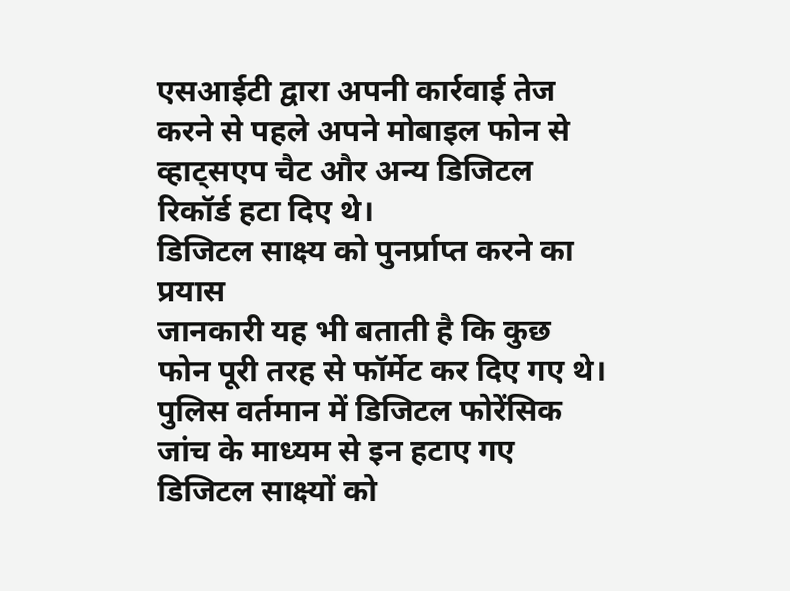एसआईटी द्वारा अपनी कार्रवाई तेज करने से पहले अपने मोबाइल फोन से व्हाट्सएप चैट और अन्य डिजिटल रिकॉर्ड हटा दिए थे।
डिजिटल साक्ष्य को पुनर्प्राप्त करने का प्रयास
जानकारी यह भी बताती है कि कुछ फोन पूरी तरह से फॉर्मेट कर दिए गए थे। पुलिस वर्तमान में डिजिटल फोरेंसिक जांच के माध्यम से इन हटाए गए डिजिटल साक्ष्यों को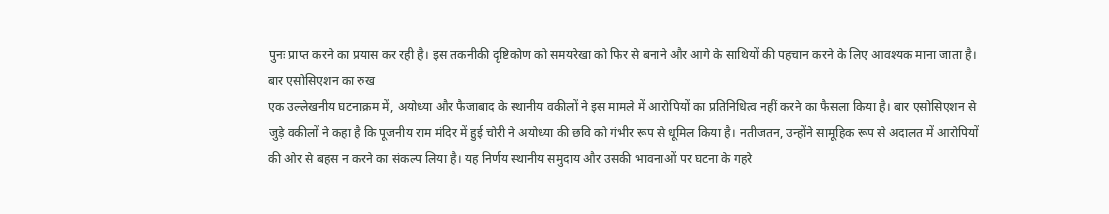पुनः प्राप्त करने का प्रयास कर रही है। इस तकनीकी दृष्टिकोण को समयरेखा को फिर से बनाने और आगे के साथियों की पहचान करने के लिए आवश्यक माना जाता है।
बार एसोसिएशन का रुख
एक उल्लेखनीय घटनाक्रम में, अयोध्या और फैजाबाद के स्थानीय वकीलों ने इस मामले में आरोपियों का प्रतिनिधित्व नहीं करने का फैसला किया है। बार एसोसिएशन से जुड़े वकीलों ने कहा है कि पूजनीय राम मंदिर में हुई चोरी ने अयोध्या की छवि को गंभीर रूप से धूमिल किया है। नतीजतन, उन्होंने सामूहिक रूप से अदालत में आरोपियों की ओर से बहस न करने का संकल्प लिया है। यह निर्णय स्थानीय समुदाय और उसकी भावनाओं पर घटना के गहरे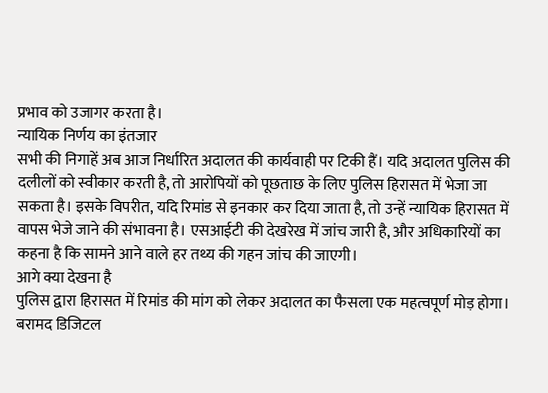प्रभाव को उजागर करता है।
न्यायिक निर्णय का इंतजार
सभी की निगाहें अब आज निर्धारित अदालत की कार्यवाही पर टिकी हैं। यदि अदालत पुलिस की दलीलों को स्वीकार करती है, तो आरोपियों को पूछताछ के लिए पुलिस हिरासत में भेजा जा सकता है। इसके विपरीत, यदि रिमांड से इनकार कर दिया जाता है, तो उन्हें न्यायिक हिरासत में वापस भेजे जाने की संभावना है। एसआईटी की देखरेख में जांच जारी है, और अधिकारियों का कहना है कि सामने आने वाले हर तथ्य की गहन जांच की जाएगी।
आगे क्या देखना है
पुलिस द्वारा हिरासत में रिमांड की मांग को लेकर अदालत का फैसला एक महत्वपूर्ण मोड़ होगा। बरामद डिजिटल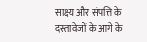साक्ष्य और संपत्ति के दस्तावेजों के आगे के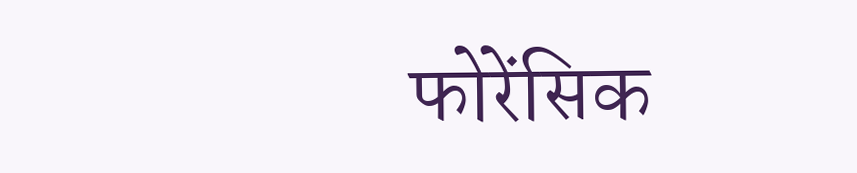फोरेंसिक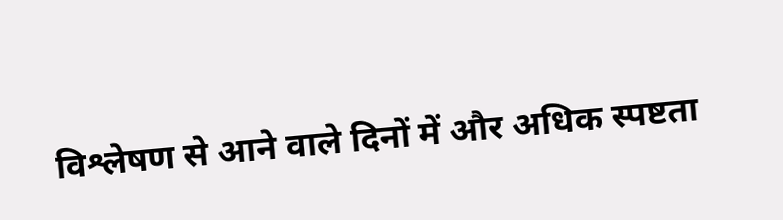विश्लेषण से आने वाले दिनों में और अधिक स्पष्टता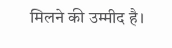मिलने की उम्मीद है।